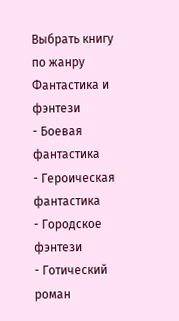Выбрать книгу по жанру
Фантастика и фэнтези
- Боевая фантастика
- Героическая фантастика
- Городское фэнтези
- Готический роман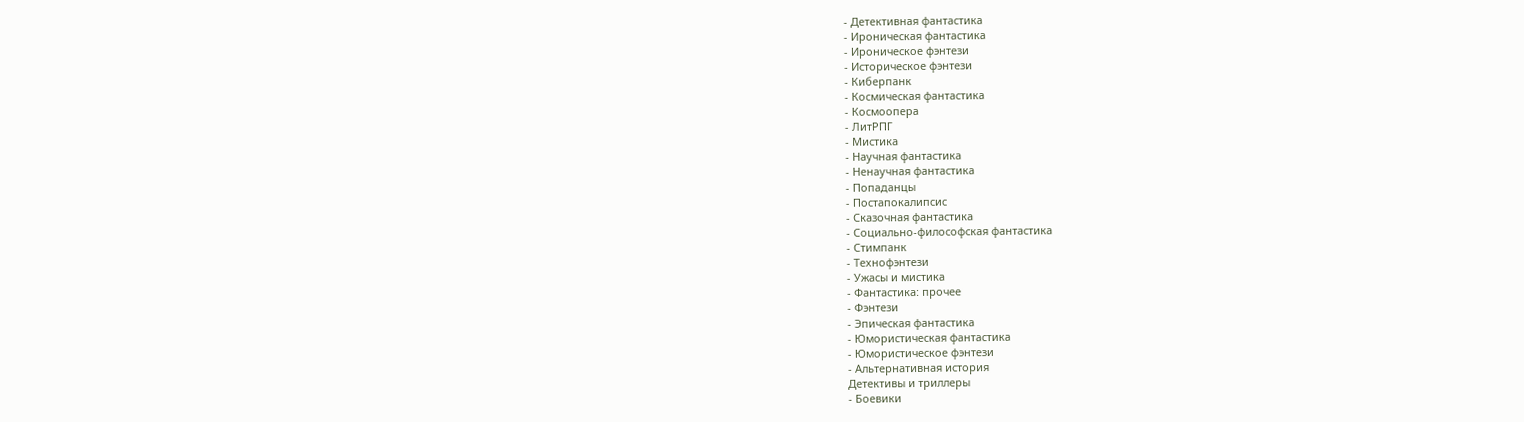- Детективная фантастика
- Ироническая фантастика
- Ироническое фэнтези
- Историческое фэнтези
- Киберпанк
- Космическая фантастика
- Космоопера
- ЛитРПГ
- Мистика
- Научная фантастика
- Ненаучная фантастика
- Попаданцы
- Постапокалипсис
- Сказочная фантастика
- Социально-философская фантастика
- Стимпанк
- Технофэнтези
- Ужасы и мистика
- Фантастика: прочее
- Фэнтези
- Эпическая фантастика
- Юмористическая фантастика
- Юмористическое фэнтези
- Альтернативная история
Детективы и триллеры
- Боевики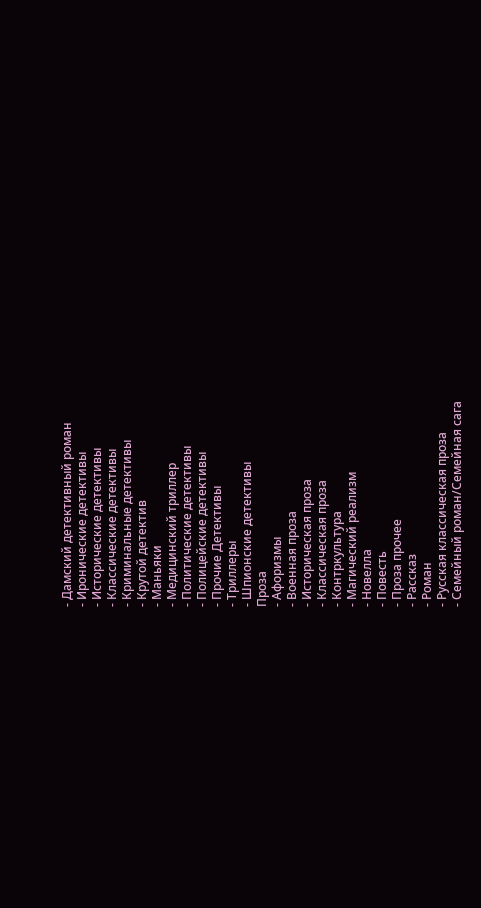- Дамский детективный роман
- Иронические детективы
- Исторические детективы
- Классические детективы
- Криминальные детективы
- Крутой детектив
- Маньяки
- Медицинский триллер
- Политические детективы
- Полицейские детективы
- Прочие Детективы
- Триллеры
- Шпионские детективы
Проза
- Афоризмы
- Военная проза
- Историческая проза
- Классическая проза
- Контркультура
- Магический реализм
- Новелла
- Повесть
- Проза прочее
- Рассказ
- Роман
- Русская классическая проза
- Семейный роман/Семейная сага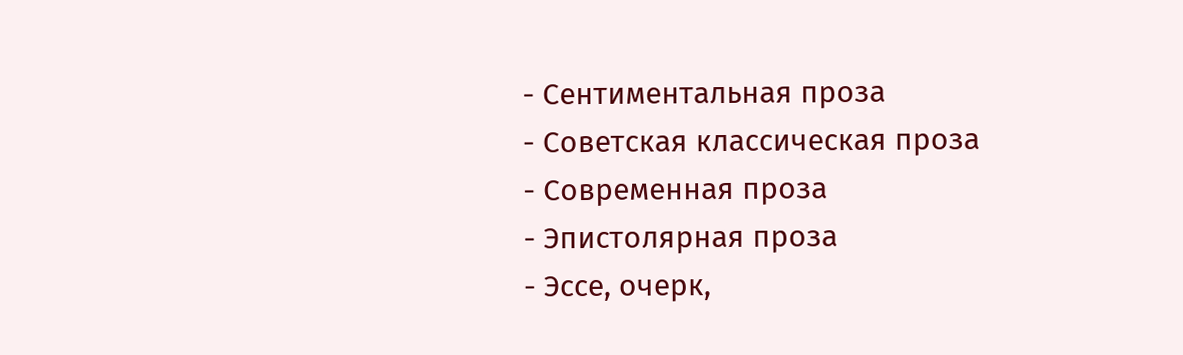- Сентиментальная проза
- Советская классическая проза
- Современная проза
- Эпистолярная проза
- Эссе, очерк,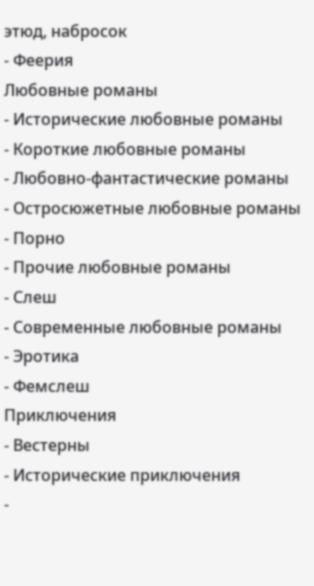этюд, набросок
- Феерия
Любовные романы
- Исторические любовные романы
- Короткие любовные романы
- Любовно-фантастические романы
- Остросюжетные любовные романы
- Порно
- Прочие любовные романы
- Слеш
- Современные любовные романы
- Эротика
- Фемслеш
Приключения
- Вестерны
- Исторические приключения
-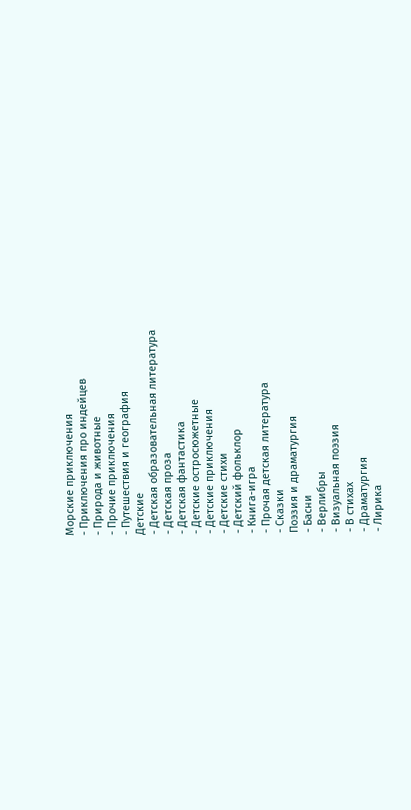Морские приключения
- Приключения про индейцев
- Природа и животные
- Прочие приключения
- Путешествия и география
Детские
- Детская образовательная литература
- Детская проза
- Детская фантастика
- Детские остросюжетные
- Детские приключения
- Детские стихи
- Детский фольклор
- Книга-игра
- Прочая детская литература
- Сказки
Поэзия и драматургия
- Басни
- Верлибры
- Визуальная поэзия
- В стихах
- Драматургия
- Лирика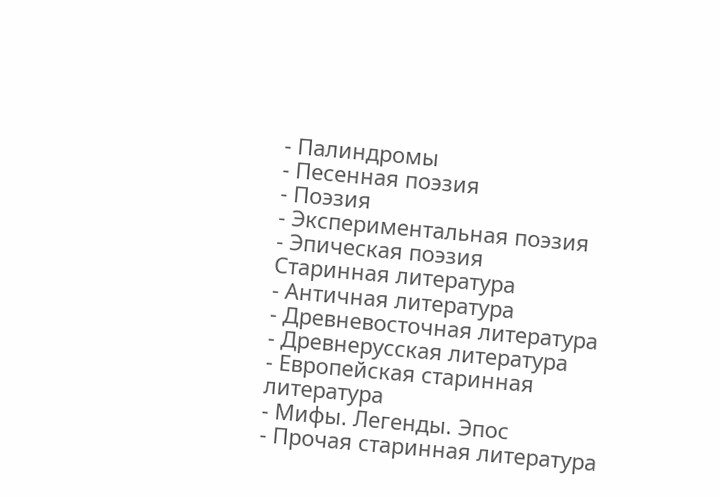- Палиндромы
- Песенная поэзия
- Поэзия
- Экспериментальная поэзия
- Эпическая поэзия
Старинная литература
- Античная литература
- Древневосточная литература
- Древнерусская литература
- Европейская старинная литература
- Мифы. Легенды. Эпос
- Прочая старинная литература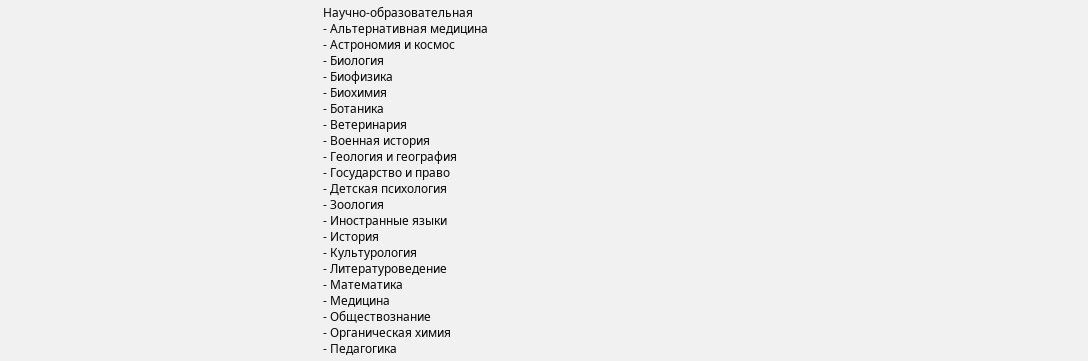Научно-образовательная
- Альтернативная медицина
- Астрономия и космос
- Биология
- Биофизика
- Биохимия
- Ботаника
- Ветеринария
- Военная история
- Геология и география
- Государство и право
- Детская психология
- Зоология
- Иностранные языки
- История
- Культурология
- Литературоведение
- Математика
- Медицина
- Обществознание
- Органическая химия
- Педагогика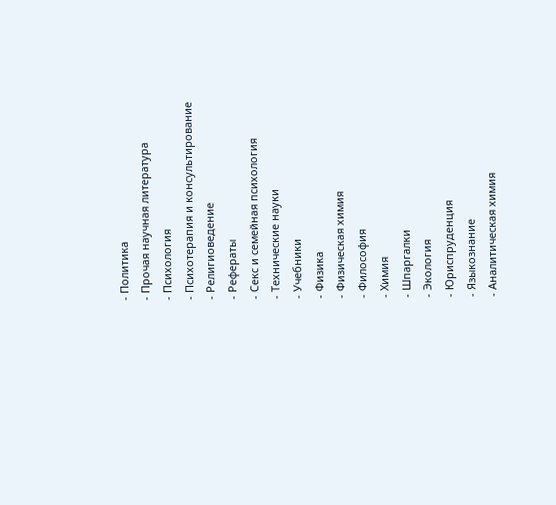- Политика
- Прочая научная литература
- Психология
- Психотерапия и консультирование
- Религиоведение
- Рефераты
- Секс и семейная психология
- Технические науки
- Учебники
- Физика
- Физическая химия
- Философия
- Химия
- Шпаргалки
- Экология
- Юриспруденция
- Языкознание
- Аналитическая химия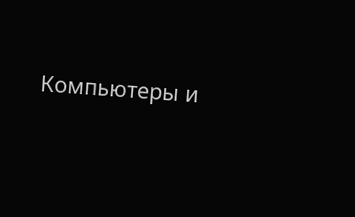Компьютеры и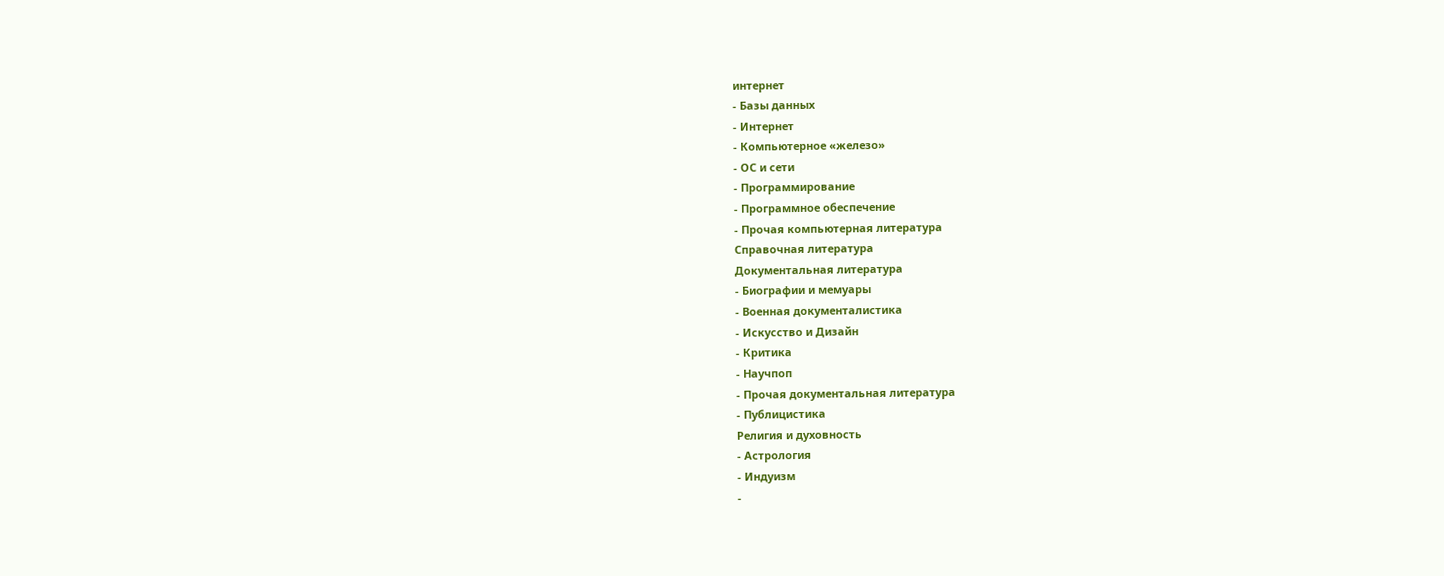интернет
- Базы данных
- Интернет
- Компьютерное «железо»
- ОС и сети
- Программирование
- Программное обеспечение
- Прочая компьютерная литература
Справочная литература
Документальная литература
- Биографии и мемуары
- Военная документалистика
- Искусство и Дизайн
- Критика
- Научпоп
- Прочая документальная литература
- Публицистика
Религия и духовность
- Астрология
- Индуизм
-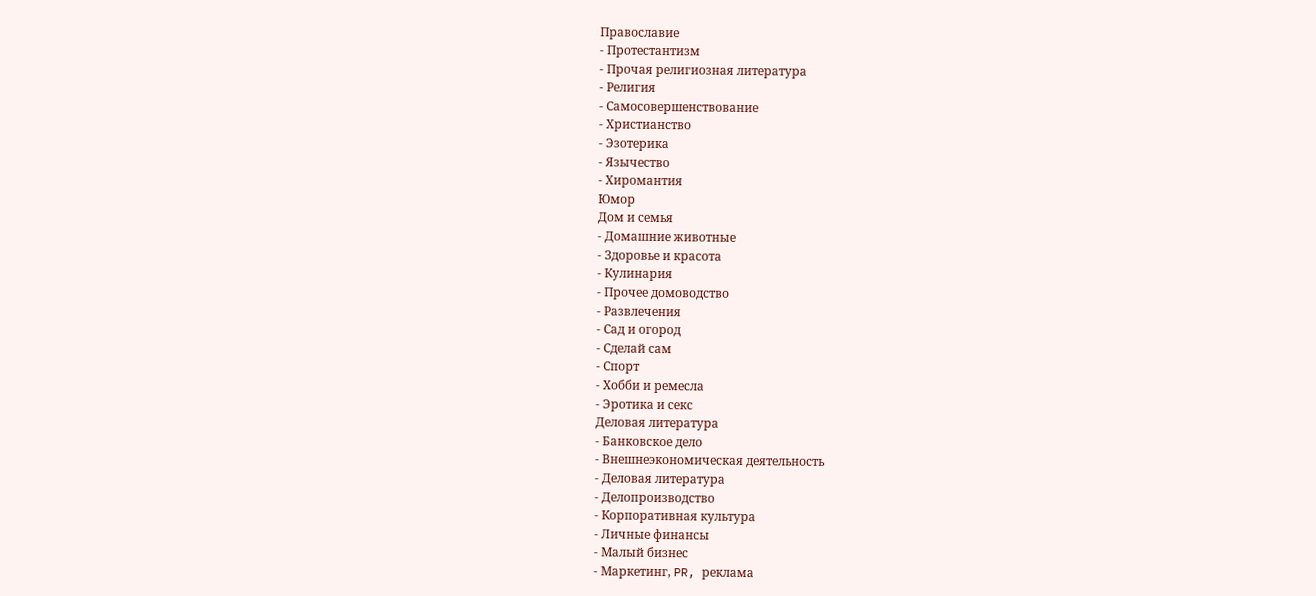Православие
- Протестантизм
- Прочая религиозная литература
- Религия
- Самосовершенствование
- Христианство
- Эзотерика
- Язычество
- Хиромантия
Юмор
Дом и семья
- Домашние животные
- Здоровье и красота
- Кулинария
- Прочее домоводство
- Развлечения
- Сад и огород
- Сделай сам
- Спорт
- Хобби и ремесла
- Эротика и секс
Деловая литература
- Банковское дело
- Внешнеэкономическая деятельность
- Деловая литература
- Делопроизводство
- Корпоративная культура
- Личные финансы
- Малый бизнес
- Маркетинг, PR, реклама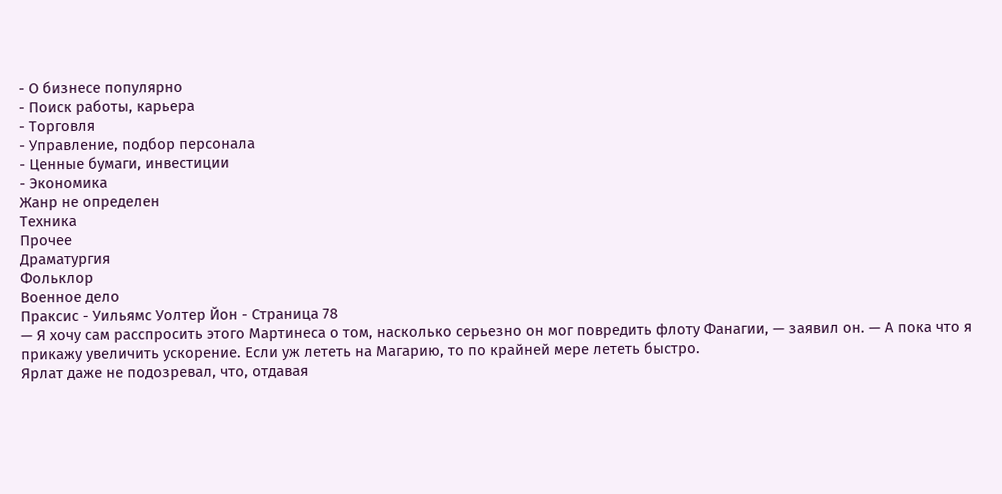- О бизнесе популярно
- Поиск работы, карьера
- Торговля
- Управление, подбор персонала
- Ценные бумаги, инвестиции
- Экономика
Жанр не определен
Техника
Прочее
Драматургия
Фольклор
Военное дело
Праксис - Уильямс Уолтер Йон - Страница 78
— Я хочу сам расспросить этого Мартинеса о том, насколько серьезно он мог повредить флоту Фанагии, — заявил он. — А пока что я прикажу увеличить ускорение. Если уж лететь на Магарию, то по крайней мере лететь быстро.
Ярлат даже не подозревал, что, отдавая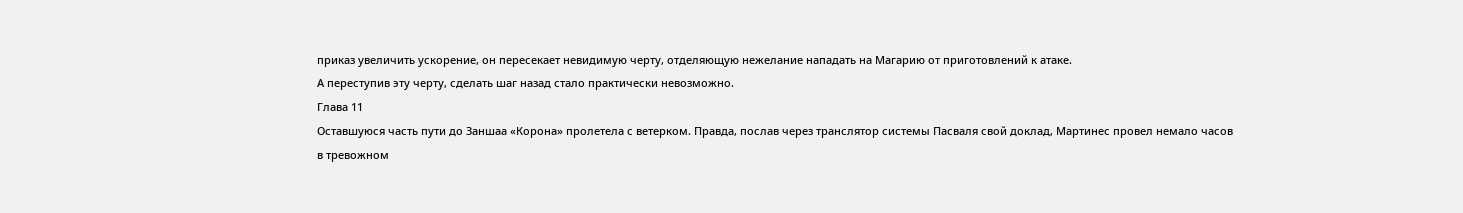приказ увеличить ускорение, он пересекает невидимую черту, отделяющую нежелание нападать на Магарию от приготовлений к атаке.
А переступив эту черту, сделать шаг назад стало практически невозможно.
Глава 11
Оставшуюся часть пути до Заншаа «Корона» пролетела с ветерком. Правда, послав через транслятор системы Пасваля свой доклад, Мартинес провел немало часов в тревожном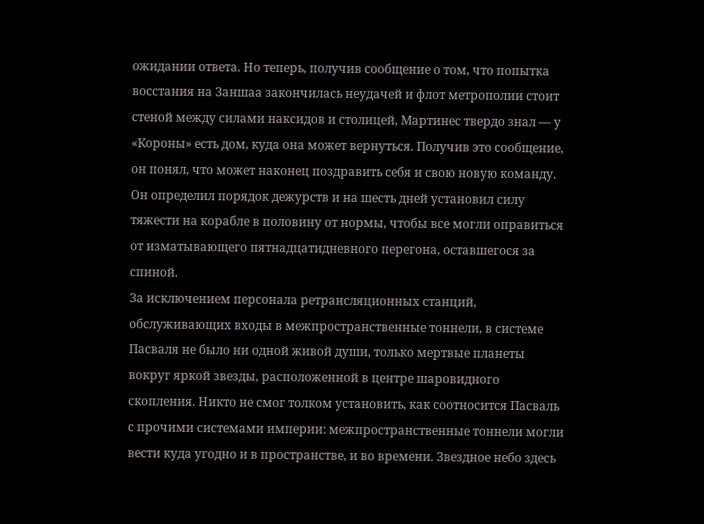ожидании ответа. Но теперь, получив сообщение о том, что попытка восстания на Заншаа закончилась неудачей и флот метрополии стоит стеной между силами наксидов и столицей, Мартинес твердо знал — у «Короны» есть дом, куда она может вернуться. Получив это сообщение, он понял, что может наконец поздравить себя и свою новую команду.
Он определил порядок дежурств и на шесть дней установил силу тяжести на корабле в половину от нормы, чтобы все могли оправиться от изматывающего пятнадцатидневного перегона, оставшегося за спиной.
За исключением персонала ретрансляционных станций, обслуживающих входы в межпространственные тоннели, в системе Пасваля не было ни одной живой души, только мертвые планеты вокруг яркой звезды, расположенной в центре шаровидного скопления. Никто не смог толком установить, как соотносится Пасваль с прочими системами империи: межпространственные тоннели могли вести куда угодно и в пространстве, и во времени. Звездное небо здесь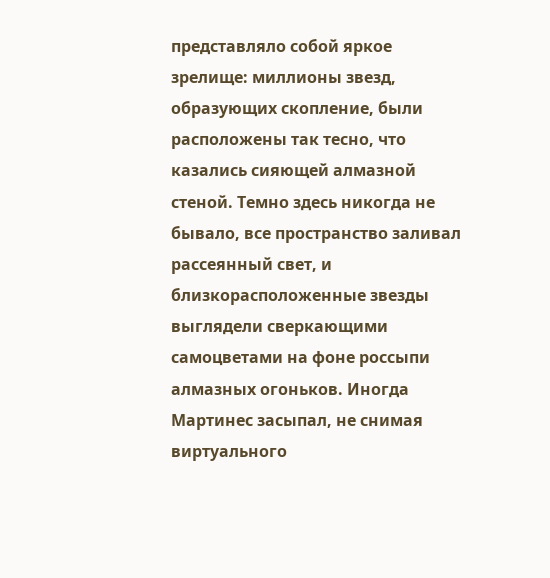представляло собой яркое зрелище: миллионы звезд, образующих скопление, были расположены так тесно, что казались сияющей алмазной стеной. Темно здесь никогда не бывало, все пространство заливал рассеянный свет, и близкорасположенные звезды выглядели сверкающими самоцветами на фоне россыпи алмазных огоньков. Иногда Мартинес засыпал, не снимая виртуального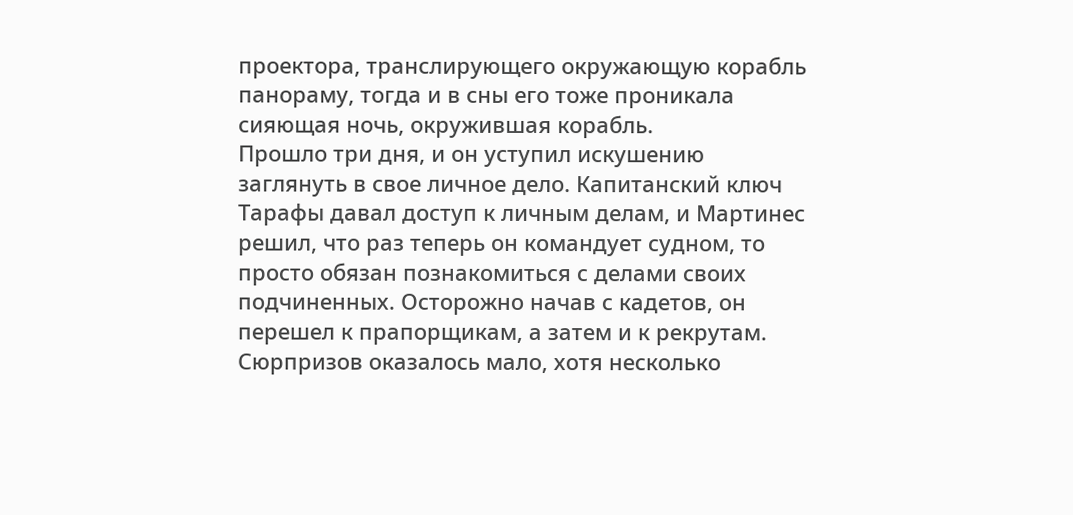проектора, транслирующего окружающую корабль панораму, тогда и в сны его тоже проникала сияющая ночь, окружившая корабль.
Прошло три дня, и он уступил искушению заглянуть в свое личное дело. Капитанский ключ Тарафы давал доступ к личным делам, и Мартинес решил, что раз теперь он командует судном, то просто обязан познакомиться с делами своих подчиненных. Осторожно начав с кадетов, он перешел к прапорщикам, а затем и к рекрутам. Сюрпризов оказалось мало, хотя несколько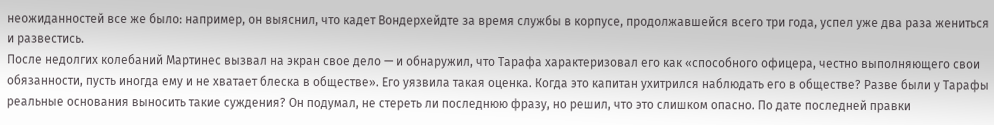неожиданностей все же было: например, он выяснил, что кадет Вондерхейдте за время службы в корпусе, продолжавшейся всего три года, успел уже два раза жениться и развестись.
После недолгих колебаний Мартинес вызвал на экран свое дело — и обнаружил, что Тарафа характеризовал его как «способного офицера, честно выполняющего свои обязанности, пусть иногда ему и не хватает блеска в обществе». Его уязвила такая оценка. Когда это капитан ухитрился наблюдать его в обществе? Разве были у Тарафы реальные основания выносить такие суждения? Он подумал, не стереть ли последнюю фразу, но решил, что это слишком опасно. По дате последней правки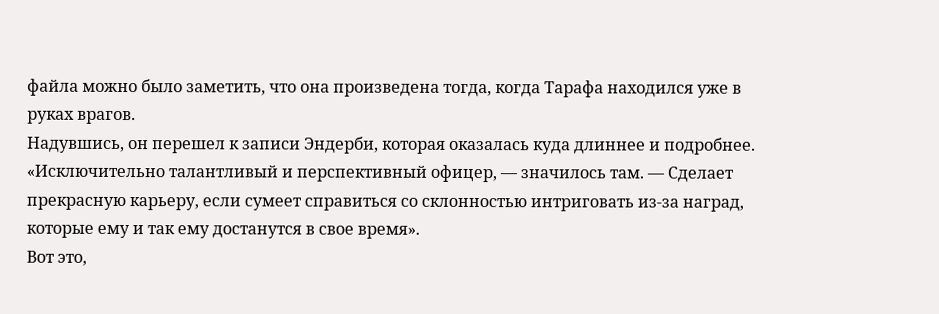файла можно было заметить, что она произведена тогда, когда Тарафа находился уже в руках врагов.
Надувшись, он перешел к записи Эндерби, которая оказалась куда длиннее и подробнее. «Исключительно талантливый и перспективный офицер, — значилось там. — Сделает прекрасную карьеру, если сумеет справиться со склонностью интриговать из-за наград, которые ему и так ему достанутся в свое время».
Вот это,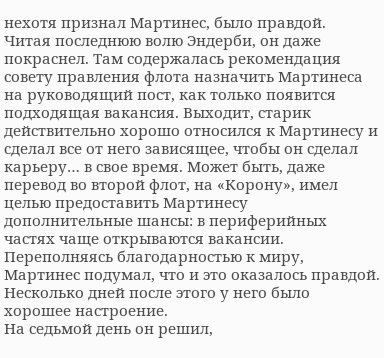нехотя признал Мартинес, было правдой.
Читая последнюю волю Эндерби, он даже покраснел. Там содержалась рекомендация совету правления флота назначить Мартинеса на руководящий пост, как только появится подходящая вакансия. Выходит, старик действительно хорошо относился к Мартинесу и сделал все от него зависящее, чтобы он сделал карьеру… в свое время. Может быть, даже перевод во второй флот, на «Корону», имел целью предоставить Мартинесу дополнительные шансы: в периферийных частях чаще открываются вакансии. Переполняясь благодарностью к миру, Мартинес подумал, что и это оказалось правдой.
Несколько дней после этого у него было хорошее настроение.
На седьмой день он решил,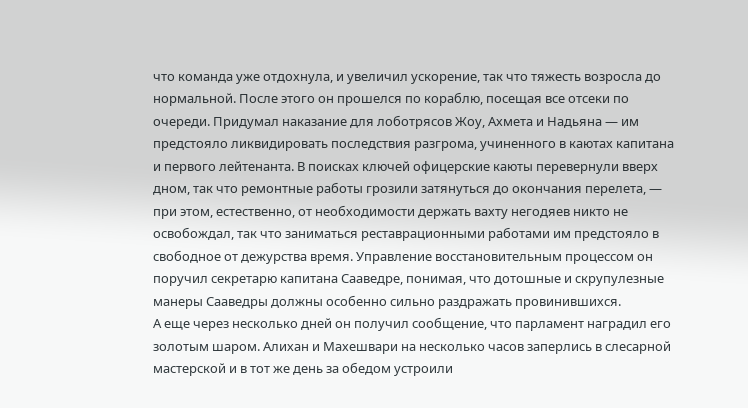что команда уже отдохнула, и увеличил ускорение, так что тяжесть возросла до нормальной. После этого он прошелся по кораблю, посещая все отсеки по очереди. Придумал наказание для лоботрясов Жоу, Ахмета и Надьяна — им предстояло ликвидировать последствия разгрома, учиненного в каютах капитана и первого лейтенанта. В поисках ключей офицерские каюты перевернули вверх дном, так что ремонтные работы грозили затянуться до окончания перелета, — при этом, естественно, от необходимости держать вахту негодяев никто не освобождал, так что заниматься реставрационными работами им предстояло в свободное от дежурства время. Управление восстановительным процессом он поручил секретарю капитана Сааведре, понимая, что дотошные и скрупулезные манеры Сааведры должны особенно сильно раздражать провинившихся.
А еще через несколько дней он получил сообщение, что парламент наградил его золотым шаром. Алихан и Махешвари на несколько часов заперлись в слесарной мастерской и в тот же день за обедом устроили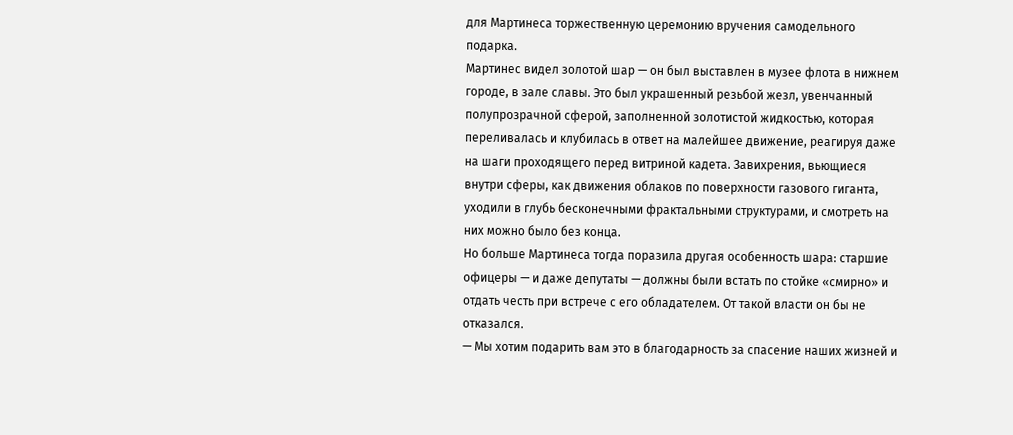для Мартинеса торжественную церемонию вручения самодельного подарка.
Мартинес видел золотой шар — он был выставлен в музее флота в нижнем городе, в зале славы. Это был украшенный резьбой жезл, увенчанный полупрозрачной сферой, заполненной золотистой жидкостью, которая переливалась и клубилась в ответ на малейшее движение, реагируя даже на шаги проходящего перед витриной кадета. Завихрения, вьющиеся внутри сферы, как движения облаков по поверхности газового гиганта, уходили в глубь бесконечными фрактальными структурами, и смотреть на них можно было без конца.
Но больше Мартинеса тогда поразила другая особенность шара: старшие офицеры — и даже депутаты — должны были встать по стойке «смирно» и отдать честь при встрече с его обладателем. От такой власти он бы не отказался.
— Мы хотим подарить вам это в благодарность за спасение наших жизней и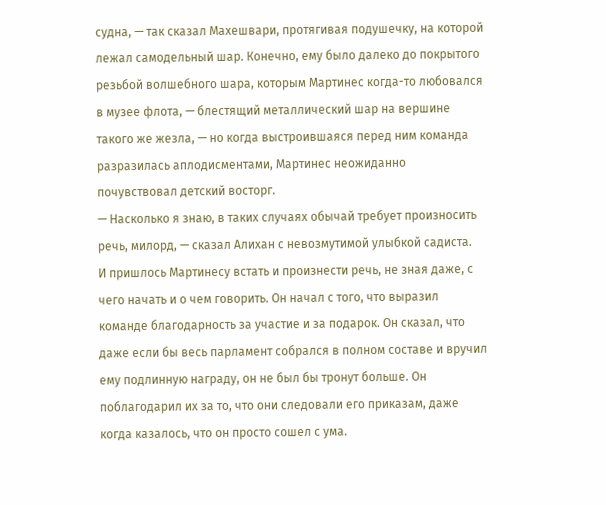судна, — так сказал Махешвари, протягивая подушечку, на которой лежал самодельный шар. Конечно, ему было далеко до покрытого резьбой волшебного шара, которым Мартинес когда-то любовался в музее флота, — блестящий металлический шар на вершине такого же жезла, — но когда выстроившаяся перед ним команда разразилась аплодисментами, Мартинес неожиданно почувствовал детский восторг.
— Насколько я знаю, в таких случаях обычай требует произносить речь, милорд, — сказал Алихан с невозмутимой улыбкой садиста.
И пришлось Мартинесу встать и произнести речь, не зная даже, с чего начать и о чем говорить. Он начал с того, что выразил команде благодарность за участие и за подарок. Он сказал, что даже если бы весь парламент собрался в полном составе и вручил ему подлинную награду, он не был бы тронут больше. Он поблагодарил их за то, что они следовали его приказам, даже когда казалось, что он просто сошел с ума.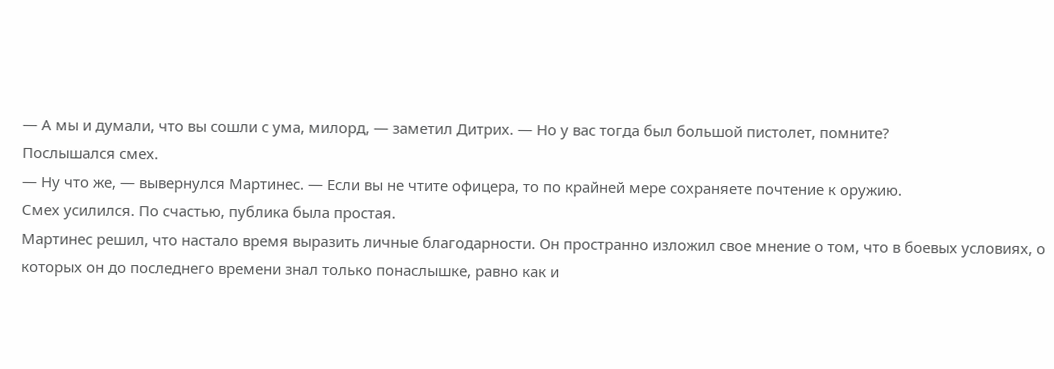— А мы и думали, что вы сошли с ума, милорд, — заметил Дитрих. — Но у вас тогда был большой пистолет, помните?
Послышался смех.
— Ну что же, — вывернулся Мартинес. — Если вы не чтите офицера, то по крайней мере сохраняете почтение к оружию.
Смех усилился. По счастью, публика была простая.
Мартинес решил, что настало время выразить личные благодарности. Он пространно изложил свое мнение о том, что в боевых условиях, о которых он до последнего времени знал только понаслышке, равно как и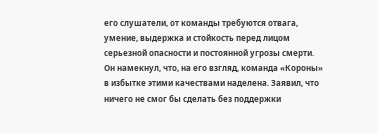его слушатели, от команды требуются отвага, умение, выдержка и стойкость перед лицом серьезной опасности и постоянной угрозы смерти. Он намекнул, что, на его взгляд, команда «Короны» в избытке этими качествами наделена. Заявил, что ничего не смог бы сделать без поддержки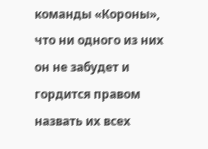команды «Короны», что ни одного из них он не забудет и гордится правом назвать их всех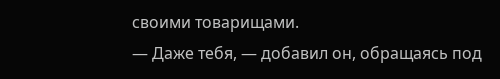своими товарищами.
— Даже тебя, — добавил он, обращаясь под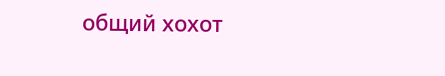общий хохот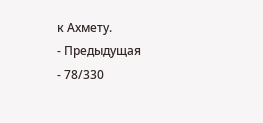к Ахмету.
- Предыдущая
- 78/330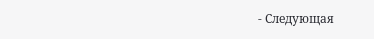- Следующая